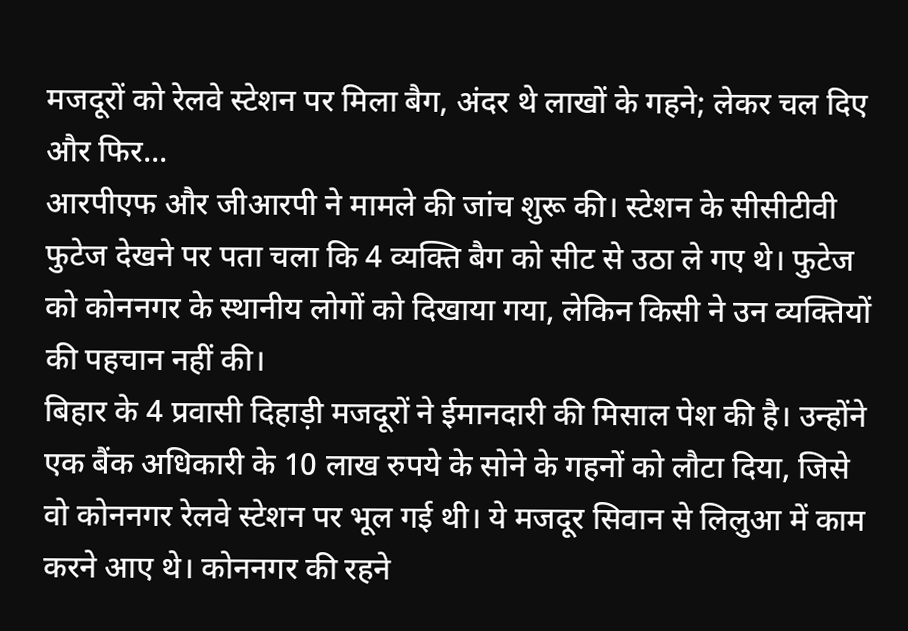मजदूरों को रेलवे स्टेशन पर मिला बैग, अंदर थे लाखों के गहने; लेकर चल दिए और फिर...
आरपीएफ और जीआरपी ने मामले की जांच शुरू की। स्टेशन के सीसीटीवी फुटेज देखने पर पता चला कि 4 व्यक्ति बैग को सीट से उठा ले गए थे। फुटेज को कोननगर के स्थानीय लोगों को दिखाया गया, लेकिन किसी ने उन व्यक्तियों की पहचान नहीं की।
बिहार के 4 प्रवासी दिहाड़ी मजदूरों ने ईमानदारी की मिसाल पेश की है। उन्होंने एक बैंक अधिकारी के 10 लाख रुपये के सोने के गहनों को लौटा दिया, जिसे वो कोननगर रेलवे स्टेशन पर भूल गई थी। ये मजदूर सिवान से लिलुआ में काम करने आए थे। कोननगर की रहने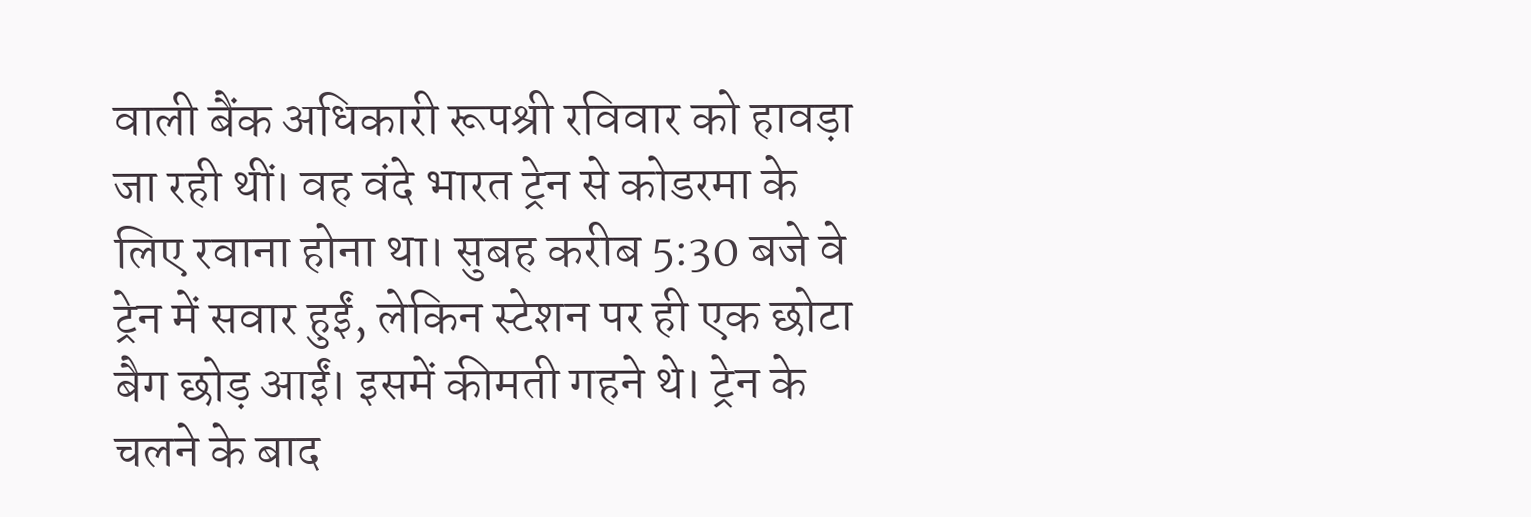वाली बैंक अधिकारी रूपश्री रविवार को हावड़ा जा रही थीं। वह वंदे भारत ट्रेन से कोडरमा के लिए रवाना होना था। सुबह करीब 5:30 बजे वे ट्रेन में सवार हुईं, लेकिन स्टेशन पर ही एक छोटा बैग छोड़ आईं। इसमें कीमती गहने थे। ट्रेन के चलने के बाद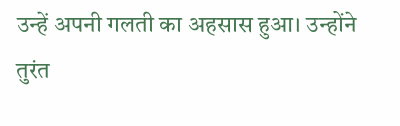उन्हें अपनी गलती का अहसास हुआ। उन्होंने तुरंत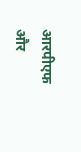आरपीएफ और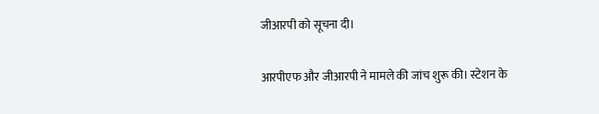जीआरपी को सूचना दी।

आरपीएफ और जीआरपी ने मामले की जांच शुरू की। स्टेशन के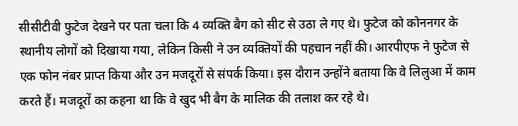सीसीटीवी फुटेज देखने पर पता चला कि 4 व्यक्ति बैग को सीट से उठा ले गए थे। फुटेज को कोननगर के स्थानीय लोगों को दिखाया गया, लेकिन किसी ने उन व्यक्तियों की पहचान नहीं की। आरपीएफ ने फुटेज से एक फोन नंबर प्राप्त किया और उन मजदूरों से संपर्क किया। इस दौरान उन्होंने बताया कि वे लिलुआ में काम करते हैं। मजदूरों का कहना था कि वे खुद भी बैग के मालिक की तलाश कर रहे थे।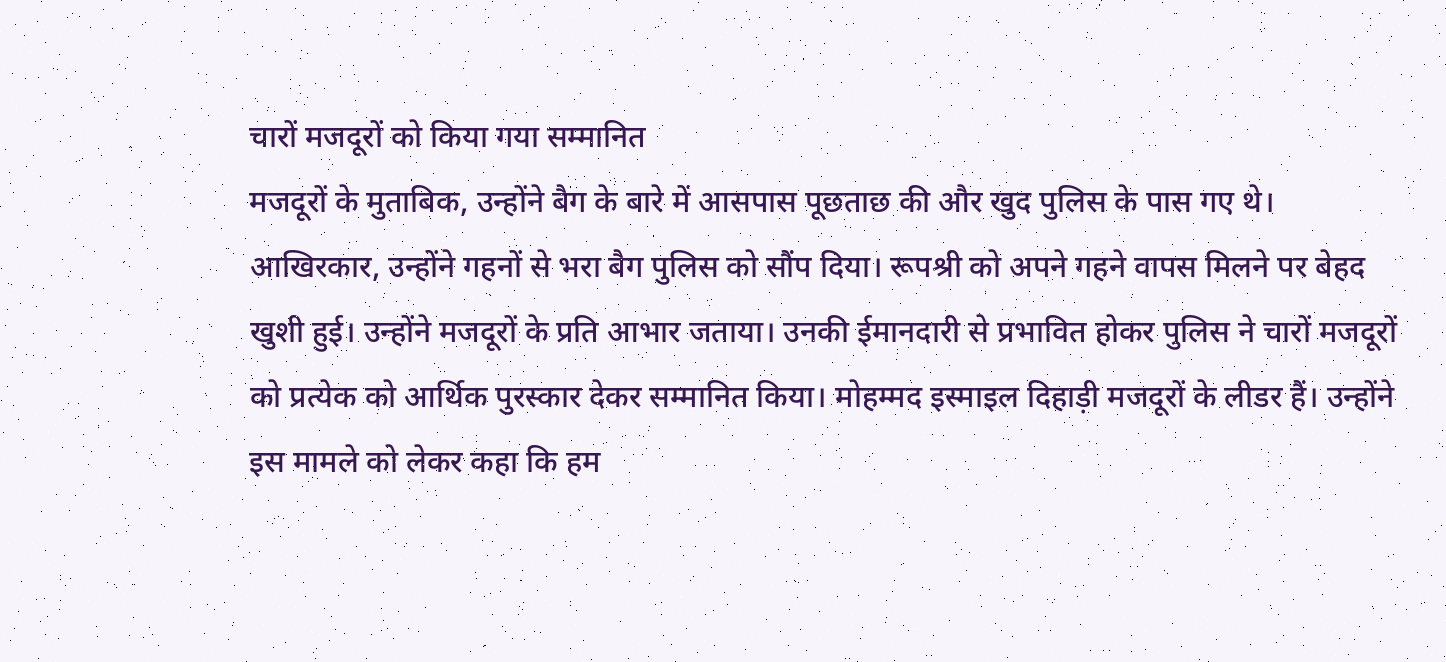चारों मजदूरों को किया गया सम्मानित
मजदूरों के मुताबिक, उन्होंने बैग के बारे में आसपास पूछताछ की और खुद पुलिस के पास गए थे। आखिरकार, उन्होंने गहनों से भरा बैग पुलिस को सौंप दिया। रूपश्री को अपने गहने वापस मिलने पर बेहद खुशी हुई। उन्होंने मजदूरों के प्रति आभार जताया। उनकी ईमानदारी से प्रभावित होकर पुलिस ने चारों मजदूरों को प्रत्येक को आर्थिक पुरस्कार देकर सम्मानित किया। मोहम्मद इस्माइल दिहाड़ी मजदूरों के लीडर हैं। उन्होंने इस मामले को लेकर कहा कि हम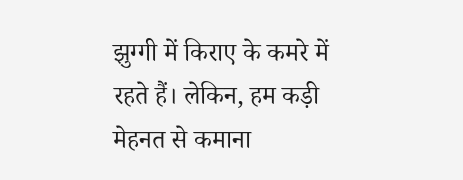झुग्गी में किराए के कमरे में रहते हैं। लेकिन, हम कड़ी मेहनत से कमाना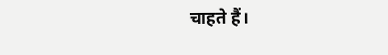चाहते हैं।